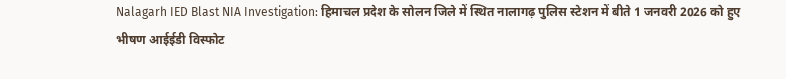Nalagarh IED Blast NIA Investigation: हिमाचल प्रदेश के सोलन जिले में स्थित नालागढ़ पुलिस स्टेशन में बीते 1 जनवरी 2026 को हुए भीषण आईईडी विस्फोट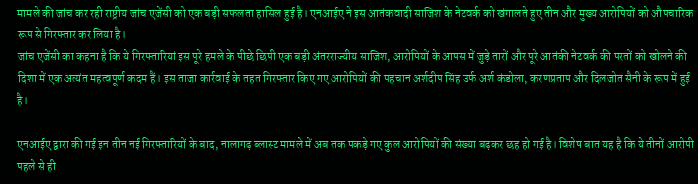मामले की जांच कर रही राष्ट्रीय जांच एजेंसी को एक बड़ी सफलता हासिल हुई है। एनआईए ने इस आतंकवादी साजिश के नेटवर्क को खंगालते हुए तीन और मुख्य आरोपियों को औपचारिक रूप से गिरफ्तार कर लिया है।
जांच एजेंसी का कहना है कि ये गिरफ्तारियां इस पूरे हमले के पीछे छिपी एक बड़ी अंतरराज्यीय साजिश, आरोपियों के आपस में जुड़े तारों और पूरे आतंकी नेटवर्क की परतों को खोलने की दिशा में एक अत्यंत महत्वपूर्ण कदम हैं। इस ताजा कार्रवाई के तहत गिरफ्तार किए गए आरोपियों की पहचान अर्शदीप सिंह उर्फ अर्श कंडोला, करणप्रताप और दिलजोत सैनी के रूप में हुई है।

एनआईए द्वारा की गई इन तीन नई गिरफ्तारियों के बाद, नालागढ़ ब्लास्ट मामले में अब तक पकड़े गए कुल आरोपियों की संख्या बढ़कर छह हो गई है। विशेष बात यह है कि ये तीनों आरोपी पहले से ही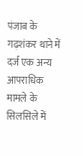पंजाब के गढ़शंकर थाने में दर्ज एक अन्य आपराधिक मामले के सिलसिले में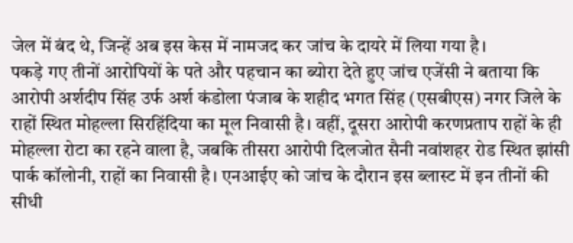जेल में बंद थे, जिन्हें अब इस केस में नामजद कर जांच के दायरे में लिया गया है।
पकड़े गए तीनों आरोपियों के पते और पहचान का ब्योरा देते हुए जांच एजेंसी ने बताया कि आरोपी अर्शदीप सिंह उर्फ अर्श कंडोला पंजाब के शहीद भगत सिंह (एसबीएस) नगर जिले के राहों स्थित मोहल्ला सिरहिंदिया का मूल निवासी है। वहीं, दूसरा आरोपी करणप्रताप राहों के ही मोहल्ला रोटा का रहने वाला है, जबकि तीसरा आरोपी दिलजोत सैनी नवांशहर रोड स्थित झांसी पार्क कॉलोनी, राहों का निवासी है। एनआईए को जांच के दौरान इस ब्लास्ट में इन तीनों की सीधी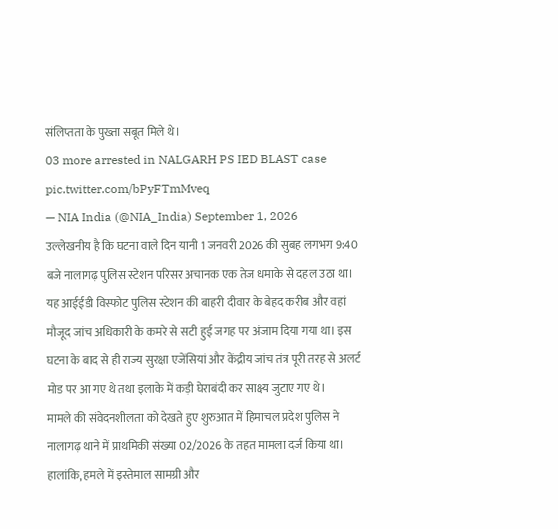संलिप्तता के पुख्ता सबूत मिले थे।
03 more arrested in NALGARH PS IED BLAST case pic.twitter.com/bPyFTmMveq
— NIA India (@NIA_India) September 1, 2026
उल्लेखनीय है कि घटना वाले दिन यानी 1 जनवरी 2026 की सुबह लगभग 9:40 बजे नालागढ़ पुलिस स्टेशन परिसर अचानक एक तेज धमाके से दहल उठा था। यह आईईडी विस्फोट पुलिस स्टेशन की बाहरी दीवार के बेहद करीब और वहां मौजूद जांच अधिकारी के कमरे से सटी हुई जगह पर अंजाम दिया गया था। इस घटना के बाद से ही राज्य सुरक्षा एजेंसियां और केंद्रीय जांच तंत्र पूरी तरह से अलर्ट मोड पर आ गए थे तथा इलाके में कड़ी घेराबंदी कर साक्ष्य जुटाए गए थे।
मामले की संवेदनशीलता को देखते हुए शुरुआत में हिमाचल प्रदेश पुलिस ने नालागढ़ थाने में प्राथमिकी संख्या 02/2026 के तहत मामला दर्ज किया था। हालांकि, हमले में इस्तेमाल सामग्री और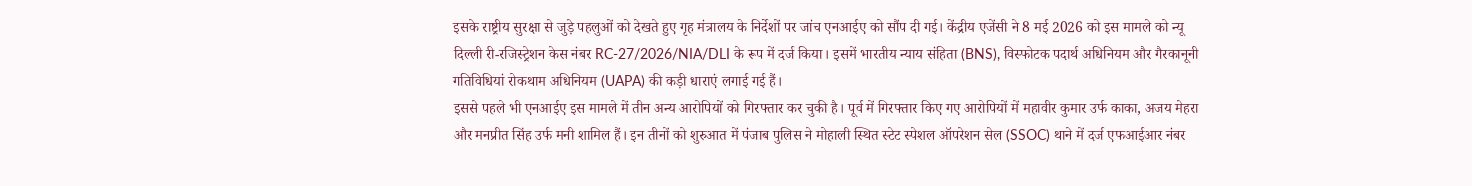इसके राष्ट्रीय सुरक्षा से जुड़े पहलुओं को देखते हुए गृह मंत्रालय के निर्देशों पर जांच एनआईए को सौंप दी गई। केंद्रीय एजेंसी ने 8 मई 2026 को इस मामले को न्यू दिल्ली री-रजिस्ट्रेशन केस नंबर RC-27/2026/NIA/DLI के रूप में दर्ज किया। इसमें भारतीय न्याय संहिता (BNS), विस्फोटक पदार्थ अधिनियम और गैरकानूनी गतिविधियां रोकथाम अधिनियम (UAPA) की कड़ी धाराएं लगाई गई हैं।
इससे पहले भी एनआईए इस मामले में तीन अन्य आरोपियों को गिरफ्तार कर चुकी है। पूर्व में गिरफ्तार किए गए आरोपियों में महावीर कुमार उर्फ काका, अजय मेहरा और मनप्रीत सिंह उर्फ मनी शामिल हैं। इन तीनों को शुरुआत में पंजाब पुलिस ने मोहाली स्थित स्टेट स्पेशल ऑपरेशन सेल (SSOC) थाने में दर्ज एफआईआर नंबर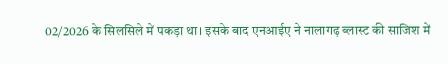02/2026 के सिलसिले में पकड़ा था। इसके बाद एनआईए ने नालागढ़ ब्लास्ट की साजिश में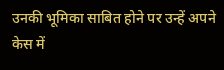उनकी भूमिका साबित होने पर उन्हें अपने केस में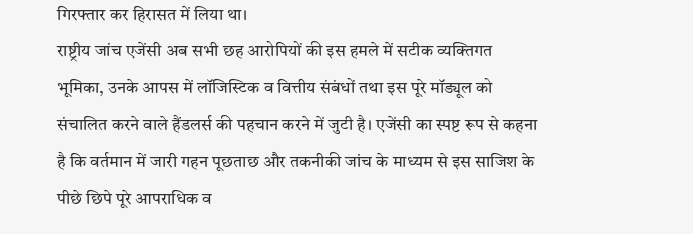गिरफ्तार कर हिरासत में लिया था।
राष्ट्रीय जांच एजेंसी अब सभी छह आरोपियों की इस हमले में सटीक व्यक्तिगत भूमिका, उनके आपस में लॉजिस्टिक व वित्तीय संबंधों तथा इस पूरे मॉड्यूल को संचालित करने वाले हैंडलर्स की पहचान करने में जुटी है। एजेंसी का स्पष्ट रूप से कहना है कि वर्तमान में जारी गहन पूछताछ और तकनीकी जांच के माध्यम से इस साजिश के पीछे छिपे पूरे आपराधिक व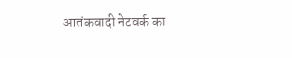आतंकवादी नेटवर्क का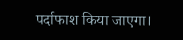पर्दाफाश किया जाएगा।